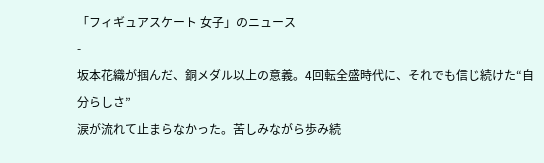「フィギュアスケート 女子」のニュース
-
坂本花織が掴んだ、銅メダル以上の意義。4回転全盛時代に、それでも信じ続けた“自分らしさ”
涙が流れて止まらなかった。苦しみながら歩み続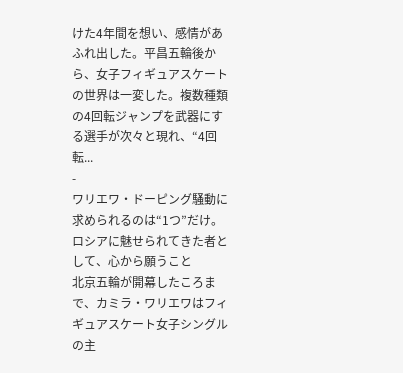けた4年間を想い、感情があふれ出した。平昌五輪後から、女子フィギュアスケートの世界は一変した。複数種類の4回転ジャンプを武器にする選手が次々と現れ、“4回転...
-
ワリエワ・ドーピング騒動に求められるのは“1つ”だけ。ロシアに魅せられてきた者として、心から願うこと
北京五輪が開幕したころまで、カミラ・ワリエワはフィギュアスケート女子シングルの主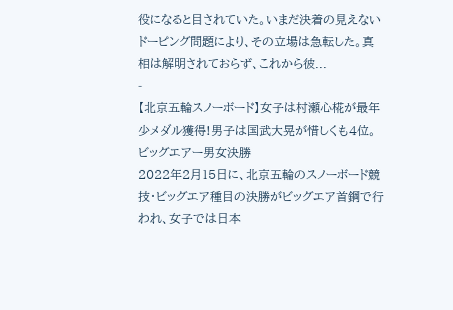役になると目されていた。いまだ決着の見えないドーピング問題により、その立場は急転した。真相は解明されておらず、これから彼...
-
【北京五輪スノーボード】女子は村瀬心椛が最年少メダル獲得!男子は国武大晃が惜しくも4位。ビッグエアー男女決勝
2022年2月15日に、北京五輪のスノーボード競技・ビッグエア種目の決勝がビッグエア首鋼で行われ、女子では日本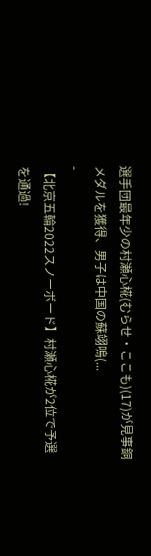選手団最年少の村瀬心椛(むらせ・ここも)(17)が見事銅メダルを獲得、男子は中国の蘇翊鳴(...
-
【北京五輪2022スノーボード】村瀬心椛が2位で予選を通過!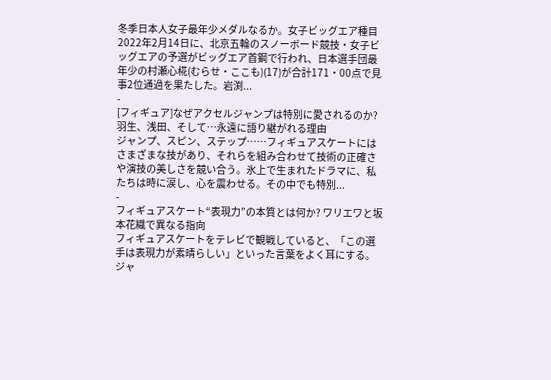冬季日本人女子最年少メダルなるか。女子ビッグエア種目
2022年2月14日に、北京五輪のスノーボード競技・女子ビッグエアの予選がビッグエア首鋼で行われ、日本選手団最年少の村瀬心椛(むらせ・ここも)(17)が合計171・00点で見事2位通過を果たした。岩渕...
-
[フィギュア]なぜアクセルジャンプは特別に愛されるのか? 羽生、浅田、そして…永遠に語り継がれる理由
ジャンプ、スピン、ステップ……フィギュアスケートにはさまざまな技があり、それらを組み合わせて技術の正確さや演技の美しさを競い合う。氷上で生まれたドラマに、私たちは時に涙し、心を震わせる。その中でも特別...
-
フィギュアスケート“表現力”の本質とは何か? ワリエワと坂本花織で異なる指向
フィギュアスケートをテレビで観戦していると、「この選手は表現力が素晴らしい」といった言葉をよく耳にする。ジャ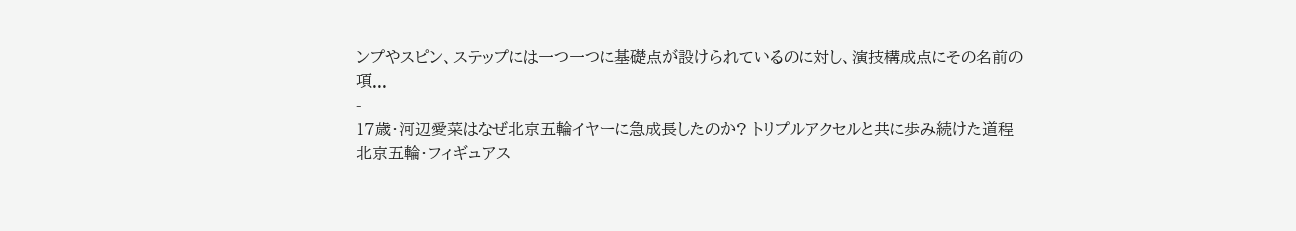ンプやスピン、ステップには一つ一つに基礎点が設けられているのに対し、演技構成点にその名前の項...
-
17歳・河辺愛菜はなぜ北京五輪イヤーに急成長したのか? トリプルアクセルと共に歩み続けた道程
北京五輪・フィギュアス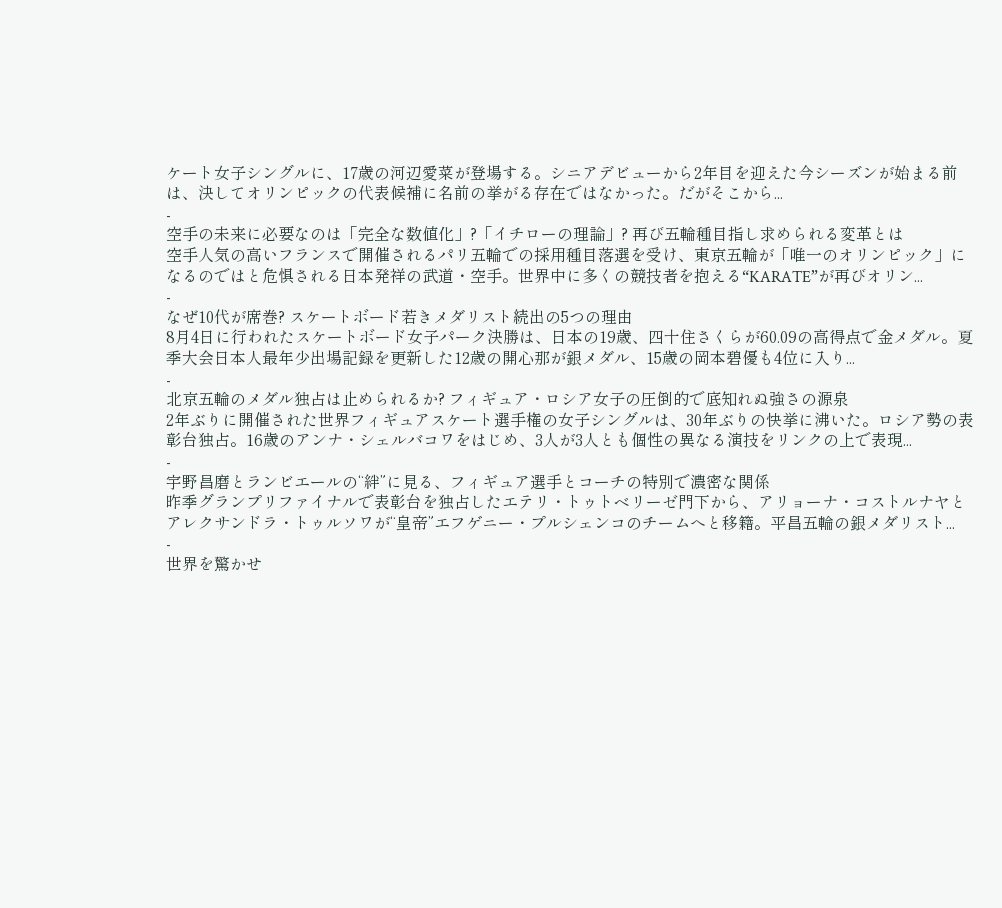ケート女子シングルに、17歳の河辺愛菜が登場する。シニアデビューから2年目を迎えた今シーズンが始まる前は、決してオリンピックの代表候補に名前の挙がる存在ではなかった。だがそこから...
-
空手の未来に必要なのは「完全な数値化」?「イチローの理論」? 再び五輪種目指し求められる変革とは
空手人気の高いフランスで開催されるパリ五輪での採用種目落選を受け、東京五輪が「唯一のオリンピック」になるのではと危惧される日本発祥の武道・空手。世界中に多くの競技者を抱える“KARATE”が再びオリン...
-
なぜ10代が席巻? スケートボード若きメダリスト続出の5つの理由
8月4日に行われたスケートボード女子パーク決勝は、日本の19歳、四十住さくらが60.09の高得点で金メダル。夏季大会日本人最年少出場記録を更新した12歳の開心那が銀メダル、15歳の岡本碧優も4位に入り...
-
北京五輪のメダル独占は止められるか? フィギュア・ロシア女子の圧倒的で底知れぬ強さの源泉
2年ぶりに開催された世界フィギュアスケート選手権の女子シングルは、30年ぶりの快挙に沸いた。ロシア勢の表彰台独占。16歳のアンナ・シェルバコワをはじめ、3人が3人とも個性の異なる演技をリンクの上で表現...
-
宇野昌磨とランビエールの“絆”に見る、フィギュア選手とコーチの特別で濃密な関係
昨季グランプリファイナルで表彰台を独占したエテリ・トゥトベリーゼ門下から、アリョーナ・コストルナヤとアレクサンドラ・トゥルソワが“皇帝”エフゲニー・プルシェンコのチームへと移籍。平昌五輪の銀メダリスト...
-
世界を驚かせ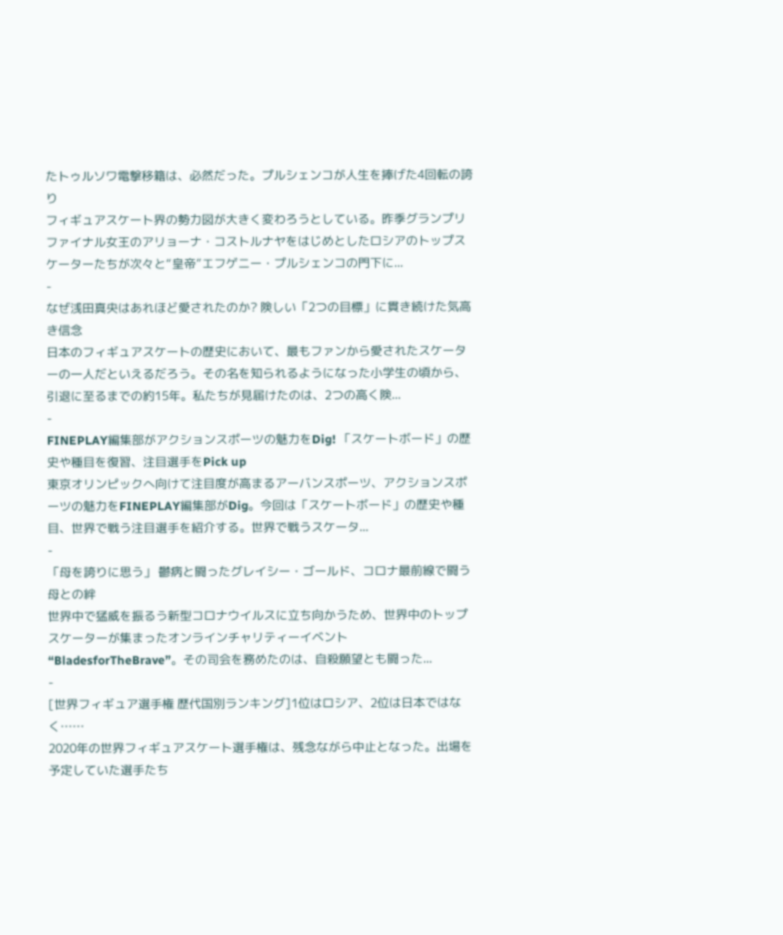たトゥルソワ電撃移籍は、必然だった。プルシェンコが人生を捧げた4回転の誇り
フィギュアスケート界の勢力図が大きく変わろうとしている。昨季グランプリファイナル女王のアリョーナ・コストルナヤをはじめとしたロシアのトップスケーターたちが次々と“皇帝”エフゲニー・プルシェンコの門下に...
-
なぜ浅田真央はあれほど愛されたのか? 険しい「2つの目標」に貫き続けた気高き信念
日本のフィギュアスケートの歴史において、最もファンから愛されたスケーターの一人だといえるだろう。その名を知られるようになった小学生の頃から、引退に至るまでの約15年。私たちが見届けたのは、2つの高く険...
-
FINEPLAY編集部がアクションスポーツの魅力をDig! 「スケートボード」の歴史や種目を復習、注目選手をPick up
東京オリンピックへ向けて注目度が高まるアーバンスポーツ、アクションスポーツの魅力をFINEPLAY編集部がDig。今回は「スケートボード」の歴史や種目、世界で戦う注目選手を紹介する。世界で戦うスケータ...
-
「母を誇りに思う」 鬱病と闘ったグレイシー・ゴールド、コロナ最前線で闘う母との絆
世界中で猛威を振るう新型コロナウイルスに立ち向かうため、世界中のトップスケーターが集まったオンラインチャリティーイベント“BladesforTheBrave”。その司会を務めたのは、自殺願望とも闘った...
-
[世界フィギュア選手権 歴代国別ランキング]1位はロシア、2位は日本ではなく……
2020年の世界フィギュアスケート選手権は、残念ながら中止となった。出場を予定していた選手たち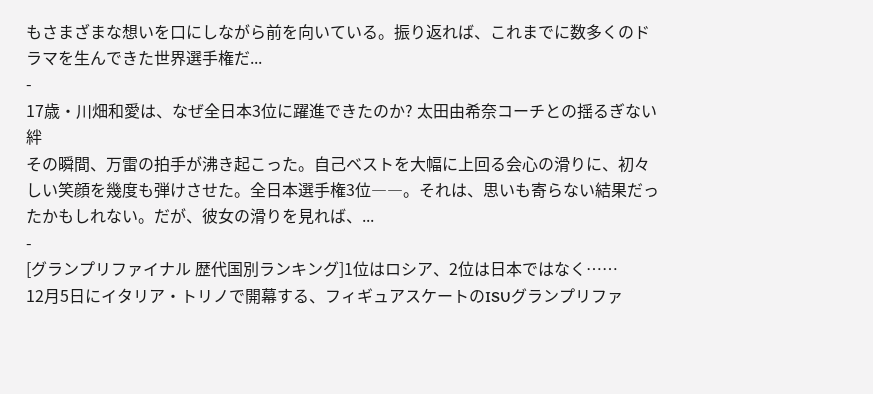もさまざまな想いを口にしながら前を向いている。振り返れば、これまでに数多くのドラマを生んできた世界選手権だ...
-
17歳・川畑和愛は、なぜ全日本3位に躍進できたのか? 太田由希奈コーチとの揺るぎない絆
その瞬間、万雷の拍手が沸き起こった。自己ベストを大幅に上回る会心の滑りに、初々しい笑顔を幾度も弾けさせた。全日本選手権3位――。それは、思いも寄らない結果だったかもしれない。だが、彼女の滑りを見れば、...
-
[グランプリファイナル 歴代国別ランキング]1位はロシア、2位は日本ではなく……
12月5日にイタリア・トリノで開幕する、フィギュアスケートのISUグランプリファ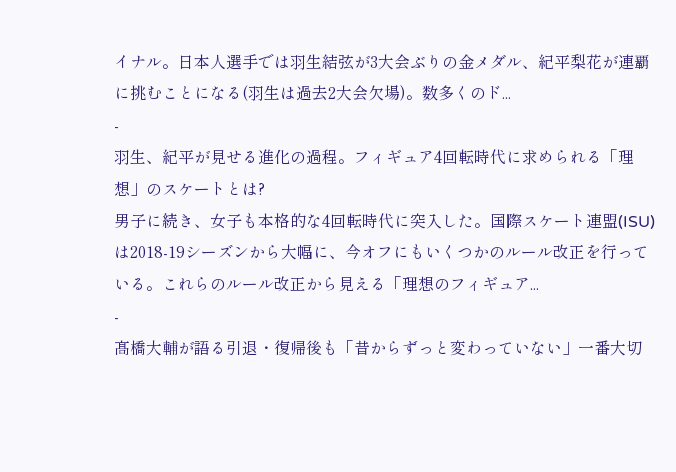イナル。日本人選手では羽生結弦が3大会ぶりの金メダル、紀平梨花が連覇に挑むことになる(羽生は過去2大会欠場)。数多くのド...
-
羽生、紀平が見せる進化の過程。フィギュア4回転時代に求められる「理想」のスケートとは?
男子に続き、女子も本格的な4回転時代に突入した。国際スケート連盟(ISU)は2018-19シーズンから大幅に、今オフにもいくつかのルール改正を行っている。これらのルール改正から見える「理想のフィギュア...
-
髙橋大輔が語る引退・復帰後も「昔からずっと変わっていない」一番大切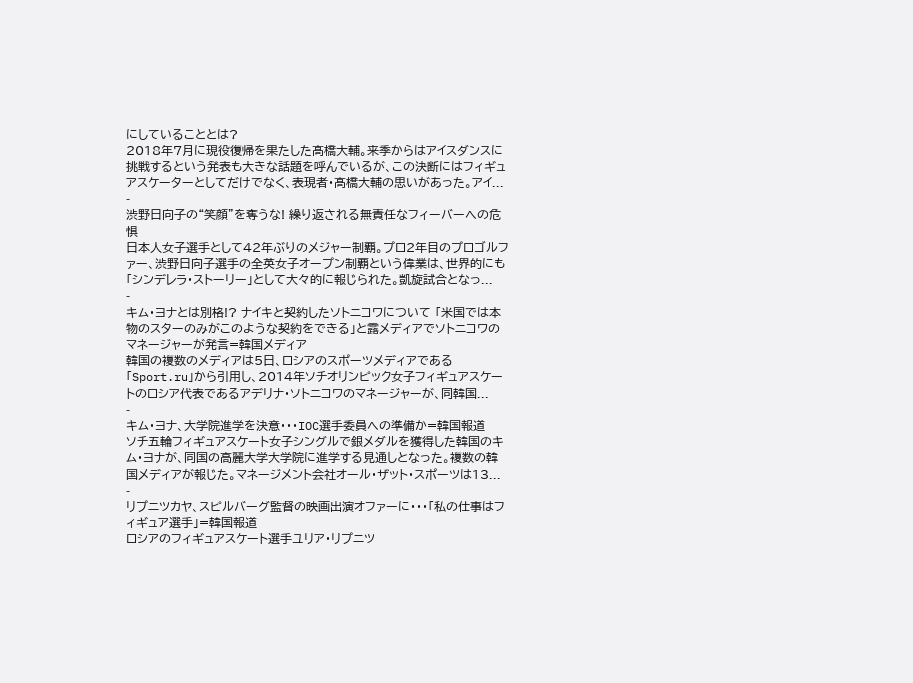にしていることとは?
2018年7月に現役復帰を果たした髙橋大輔。来季からはアイスダンスに挑戦するという発表も大きな話題を呼んでいるが、この決断にはフィギュアスケーターとしてだけでなく、表現者・髙橋大輔の思いがあった。アイ...
-
渋野日向子の“笑顔”を奪うな! 繰り返される無責任なフィーバーへの危惧
日本人女子選手として42年ぶりのメジャー制覇。プロ2年目のプロゴルファー、渋野日向子選手の全英女子オープン制覇という偉業は、世界的にも「シンデレラ・ストーリー」として大々的に報じられた。凱旋試合となっ...
-
キム・ヨナとは別格!? ナイキと契約したソトニコワについて 「米国では本物のスターのみがこのような契約をできる」と露メディアでソトニコワのマネージャーが発言=韓国メディア
韓国の複数のメディアは5日、ロシアのスポーツメディアである「Sport.ru」から引用し、2014年ソチオリンピック女子フィギュアスケートのロシア代表であるアデリナ・ソトニコワのマネージャーが、同韓国...
-
キム・ヨナ、大学院進学を決意・・・IOC選手委員への準備か=韓国報道
ソチ五輪フィギュアスケート女子シングルで銀メダルを獲得した韓国のキム・ヨナが、同国の高麗大学大学院に進学する見通しとなった。複数の韓国メディアが報じた。マネージメント会社オール・ザット・スポーツは13...
-
リプニツカヤ、スピルバーグ監督の映画出演オファーに・・・「私の仕事はフィギュア選手」=韓国報道
ロシアのフィギュアスケート選手ユリア・リプニツ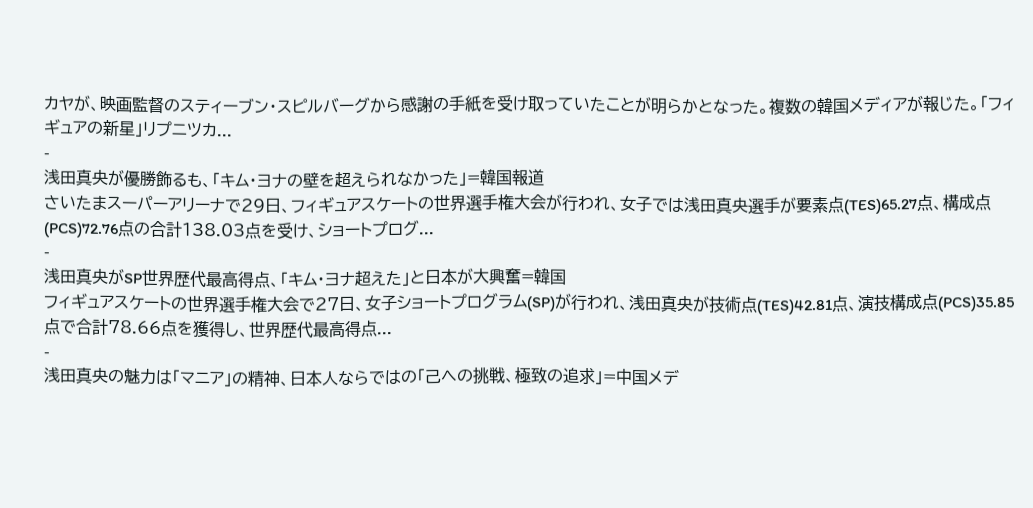カヤが、映画監督のスティーブン・スピルバーグから感謝の手紙を受け取っていたことが明らかとなった。複数の韓国メディアが報じた。「フィギュアの新星」リプニツカ...
-
浅田真央が優勝飾るも、「キム・ヨナの壁を超えられなかった」=韓国報道
さいたまスーパーアリーナで29日、フィギュアスケートの世界選手権大会が行われ、女子では浅田真央選手が要素点(TES)65.27点、構成点(PCS)72.76点の合計138.03点を受け、ショートプログ...
-
浅田真央がSP世界歴代最高得点、「キム・ヨナ超えた」と日本が大興奮=韓国
フィギュアスケートの世界選手権大会で27日、女子ショートプログラム(SP)が行われ、浅田真央が技術点(TES)42.81点、演技構成点(PCS)35.85点で合計78.66点を獲得し、世界歴代最高得点...
-
浅田真央の魅力は「マニア」の精神、日本人ならではの「己への挑戦、極致の追求」=中国メデ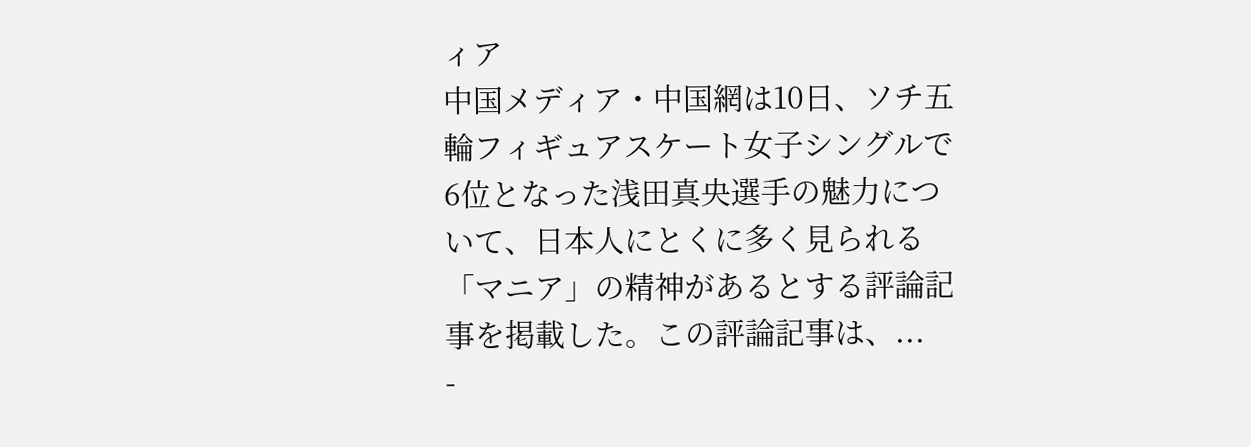ィア
中国メディア・中国網は10日、ソチ五輪フィギュアスケート女子シングルで6位となった浅田真央選手の魅力について、日本人にとくに多く見られる「マニア」の精神があるとする評論記事を掲載した。この評論記事は、...
-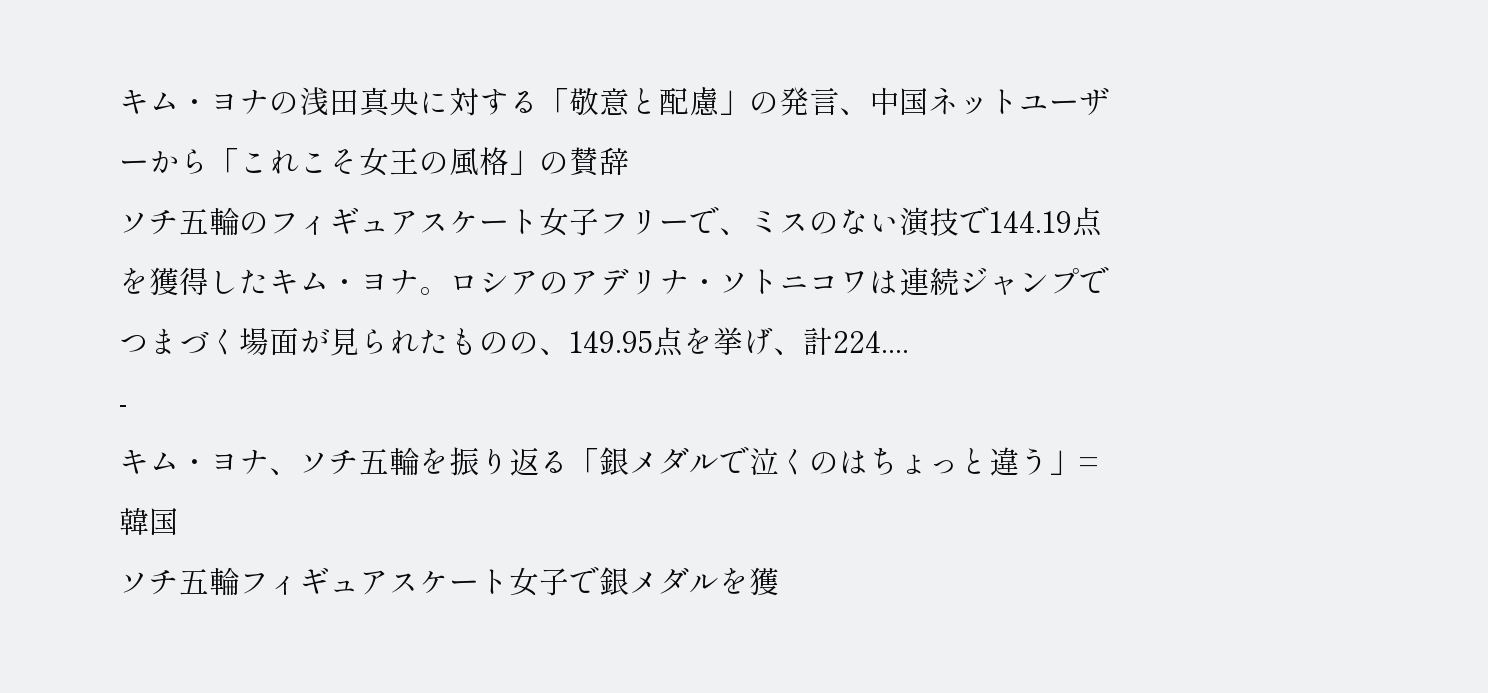キム・ヨナの浅田真央に対する「敬意と配慮」の発言、中国ネットユーザーから「これこそ女王の風格」の賛辞
ソチ五輪のフィギュアスケート女子フリーで、ミスのない演技で144.19点を獲得したキム・ヨナ。ロシアのアデリナ・ソトニコワは連続ジャンプでつまづく場面が見られたものの、149.95点を挙げ、計224....
-
キム・ヨナ、ソチ五輪を振り返る「銀メダルで泣くのはちょっと違う」=韓国
ソチ五輪フィギュアスケート女子で銀メダルを獲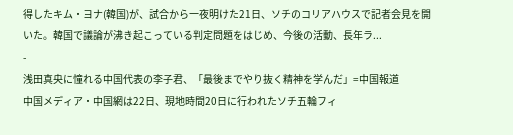得したキム・ヨナ(韓国)が、試合から一夜明けた21日、ソチのコリアハウスで記者会見を開いた。韓国で議論が沸き起こっている判定問題をはじめ、今後の活動、長年ラ...
-
浅田真央に憧れる中国代表の李子君、「最後までやり抜く精神を学んだ」=中国報道
中国メディア・中国網は22日、現地時間20日に行われたソチ五輪フィ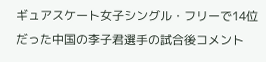ギュアスケート女子シングル・フリーで14位だった中国の李子君選手の試合後コメント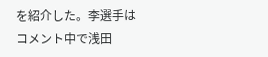を紹介した。李選手はコメント中で浅田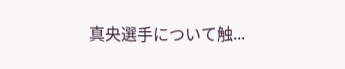真央選手について触...